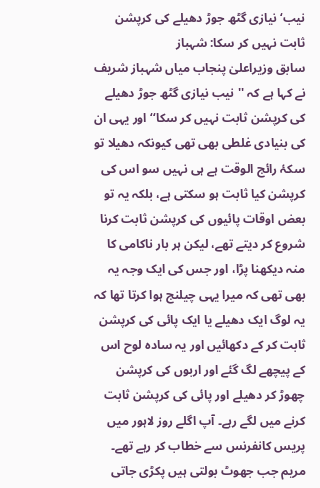نیب‘ نیازی گٹھ جوڑ دھیلے کی کرپشن ثابت نہیں کر سکا: شہباز
سابق وزیراعلیٰ پنجاب میاں شہباز شریف نے کہا ہے کہ ''نیب نیازی گٹھ جوڑ دھیلے کی کرپشن ثابت نہیں کر سکا‘‘ اور یہی ان کی بنیادی غلطی بھی تھی کیونکہ دھیلا تو سکۂ رائج الوقت ہے ہی نہیں سو اس کی کرپشن کیا ثابت ہو سکتی ہے، بلکہ یہ تو بعض اوقات پائیوں کی کرپشن ثابت کرنا شروع کر دیتے تھے، لیکن ہر بار ناکامی کا منہ دیکھنا پڑا، اور جس کی ایک وجہ یہ بھی تھی کہ میرا یہی چیلنج ہوا کرتا تھا کہ یہ لوگ ایک دھیلے یا ایک پائی کی کرپشن ثابت کر کے دکھائیں اور یہ سادہ لوح اس کے پیچھے لگ گئے اور اربوں کی کرپشن چھوڑ کر دھیلے اور پائی کی کرپشن ثابت کرنے میں لگے رہے۔ آپ اگلے روز لاہور میں پریس کانفرنس سے خطاب کر رہے تھے۔
مریم جب جھوٹ بولتی ہیں پکڑی جاتی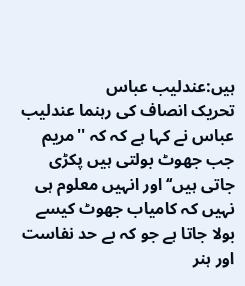ہیں:عندلیب عباس
تحریک انصاف کی رہنما عندلیب عباس نے کہا ہے کہ کہ ''مریم جب جھوٹ بولتی ہیں پکڑی جاتی ہیں‘‘ اور انہیں معلوم ہی نہیں کہ کامیاب جھوٹ کیسے بولا جاتا ہے جو کہ بے حد نفاست اور ہنر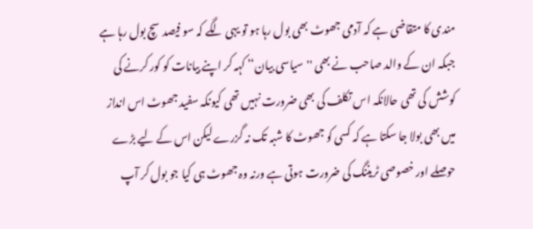مندی کا متقاضی ہے کہ آدمی جھوٹ بھی بول رہا ہو تو یہی لگے کہ سو فیصد سچ بول رہا ہے جبکہ ان کے والد صاحب نے بھی ''سیاسی بیان‘‘ کہہ کر اپنے بیانات کو کور کرنے کی کوشش کی تھی حالانکہ اس تکلف کی بھی ضرورت نہیں تھی کیونکہ سفید جھوٹ اس انداز میں بھی بولا جا سکتا ہے کہ کسی کو جھوٹ کا شبہ تک نہ گزرے لیکن اس کے لیے بڑے حوصلے اور خصوصی ٹریننگ کی ضرورت ہوتی ہے ورنہ وہ جھوٹ ہی کیا جو بول کر آپ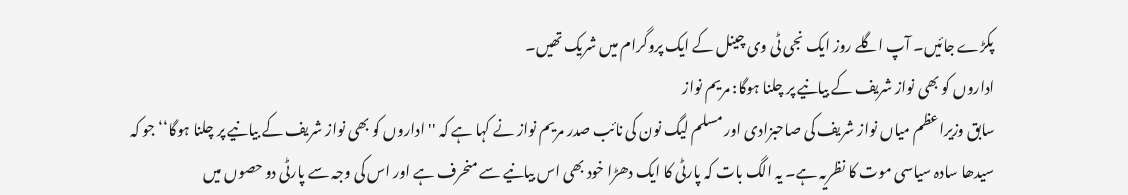پکڑے جائیں۔ آپ اگلے روز ایک نجی ٹی وی چینل کے ایک پروگرام میں شریک تھیں۔
اداروں کو بھی نواز شریف کے بیانیے پر چلنا ہوگا: مریم نواز
سابق وزیراعظم میاں نواز شریف کی صاحبزادی اور مسلم لیگ نون کی نائب صدر مریم نواز نے کہا ہے کہ ''اداروں کو بھی نواز شریف کے بیانیے پر چلنا ہوگا‘‘ جو کہ سیدھا سادہ سیاسی موت کا نظریہ ہے۔ یہ الگ بات کہ پارٹی کا ایک دھڑا خود بھی اس بیانیے سے منحرف ہے اور اس کی وجہ سے پارٹی دو حصوں میں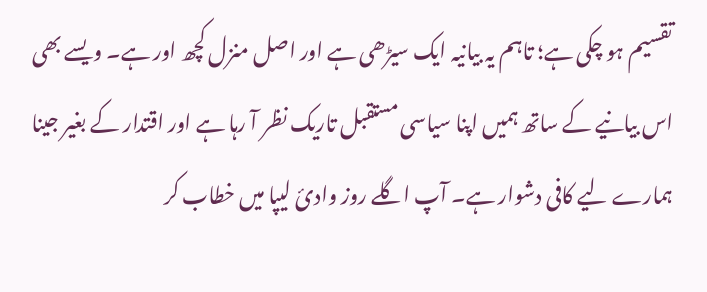تقسیم ہو چکی ہے؛ تاہم یہ بیانیہ ایک سیڑھی ہے اور اصل منزل کچھ اور ہے۔ ویسے بھی اس بیانیے کے ساتھ ہمیں اپنا سیاسی مستقبل تاریک نظر آ رہا ہے اور اقتدار کے بغیر جینا ہمارے لیے کافی دشوار ہے۔ آپ اگلے روز وادیٔ لیپا میں خطاب کر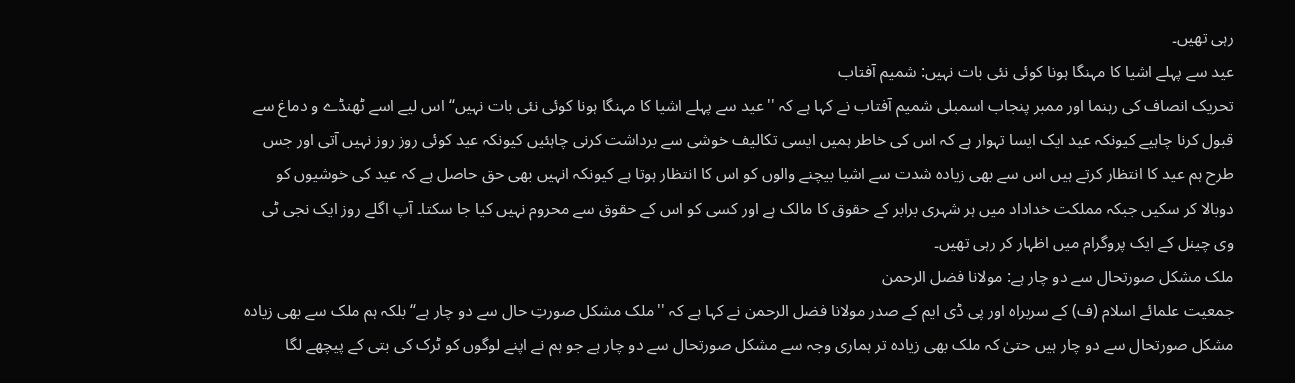رہی تھیں۔
عید سے پہلے اشیا کا مہنگا ہونا کوئی نئی بات نہیں: شمیم آفتاب
تحریک انصاف کی رہنما اور ممبر پنجاب اسمبلی شمیم آفتاب نے کہا ہے کہ ''عید سے پہلے اشیا کا مہنگا ہونا کوئی نئی بات نہیں‘‘ اس لیے اسے ٹھنڈے و دماغ سے قبول کرنا چاہیے کیونکہ عید ایک ایسا تہوار ہے کہ اس کی خاطر ہمیں ایسی تکالیف خوشی سے برداشت کرنی چاہئیں کیونکہ عید کوئی روز روز نہیں آتی اور جس طرح ہم عید کا انتظار کرتے ہیں اس سے بھی زیادہ شدت سے اشیا بیچنے والوں کو اس کا انتظار ہوتا ہے کیونکہ انہیں بھی حق حاصل ہے کہ عید کی خوشیوں کو دوبالا کر سکیں جبکہ مملکت خداداد میں ہر شہری برابر کے حقوق کا مالک ہے اور کسی کو اس کے حقوق سے محروم نہیں کیا جا سکتا۔ آپ اگلے روز ایک نجی ٹی وی چینل کے ایک پروگرام میں اظہار کر رہی تھیں۔
ملک مشکل صورتحال سے دو چار ہے: مولانا فضل الرحمن
جمعیت علمائے اسلام (ف) کے سربراہ اور پی ڈی ایم کے صدر مولانا فضل الرحمن نے کہا ہے کہ ''ملک مشکل صورتِ حال سے دو چار ہے‘‘ بلکہ ہم ملک سے بھی زیادہ مشکل صورتحال سے دو چار ہیں حتیٰ کہ ملک بھی زیادہ تر ہماری وجہ سے مشکل صورتحال سے دو چار ہے جو ہم نے اپنے لوگوں کو ٹرک کی بتی کے پیچھے لگا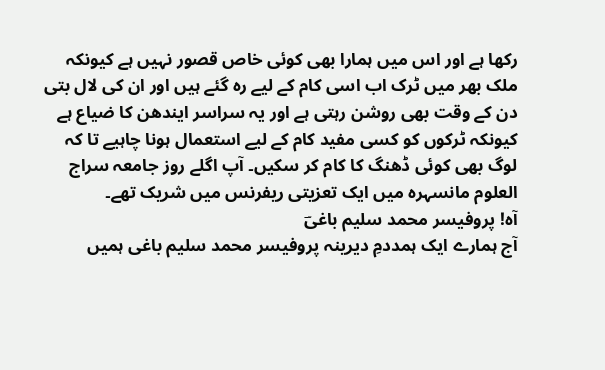رکھا ہے اور اس میں ہمارا بھی کوئی خاص قصور نہیں ہے کیونکہ ملک بھر میں ٹرک اب اسی کام کے لیے رہ گئے ہیں اور ان کی لال بتی دن کے وقت بھی روشن رہتی ہے اور یہ سراسر ایندھن کا ضیاع ہے کیونکہ ٹرکوں کو کسی مفید کام کے لیے استعمال ہونا چاہیے تا کہ لوگ بھی کوئی ڈھنگ کا کام کر سکیں۔ آپ اگلے روز جامعہ سراج العلوم مانسہرہ میں ایک تعزیتی ریفرنس میں شریک تھے۔
آہ! پروفیسر محمد سلیم باغیؔ
آج ہمارے ایک ہمددمِ دیرینہ پروفیسر محمد سلیم باغی ہمیں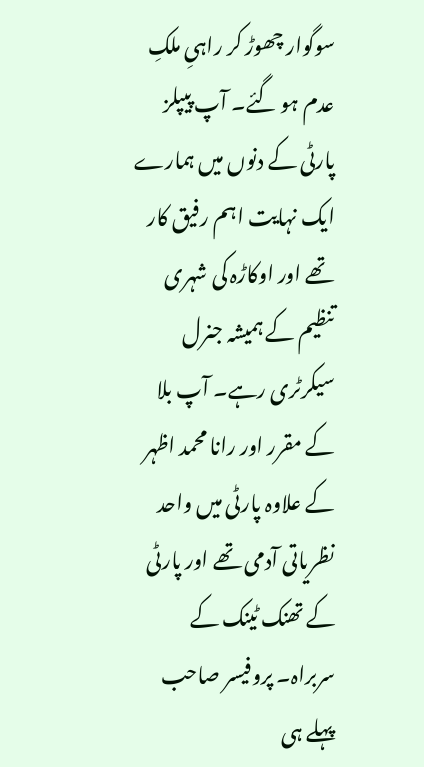سوگوار چھوڑ کر راہیِ ملکِ عدم ہو گئے۔ آپ پیپلز پارٹی کے دنوں میں ہمارے ایک نہایت اہم رفیق کار تھے اور اوکاڑہ کی شہری تنظیم کے ہمیشہ جنرل سیکرٹری رہے۔ آپ بلا کے مقرر اور رانا محمد اظہر کے علاوہ پارٹی میں واحد نظریاتی آدمی تھے اور پارٹی کے تھنک ٹینک کے سربراہ۔ پروفیسر صاحب پہلے ہی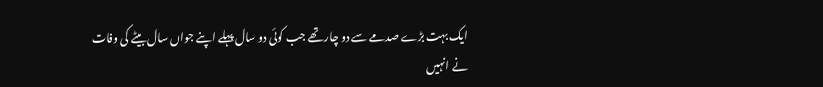ایک بہت بڑے صدمے سے دو چار تھے جب کوئی دو سال پہلے اپنے جواں سال بیٹے کی وفات نے انہیں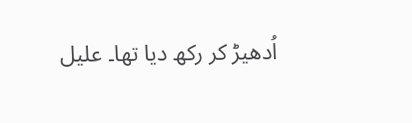اُدھیڑ کر رکھ دیا تھا۔ علیل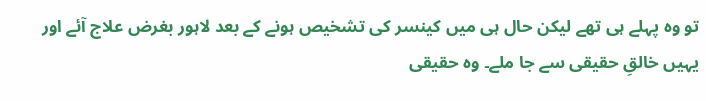تو وہ پہلے ہی تھے لیکن حال ہی میں کینسر کی تشخیص ہونے کے بعد لاہور بغرض علاج آئے اور یہیں خالقِ حقیقی سے جا ملے۔ وہ حقیقی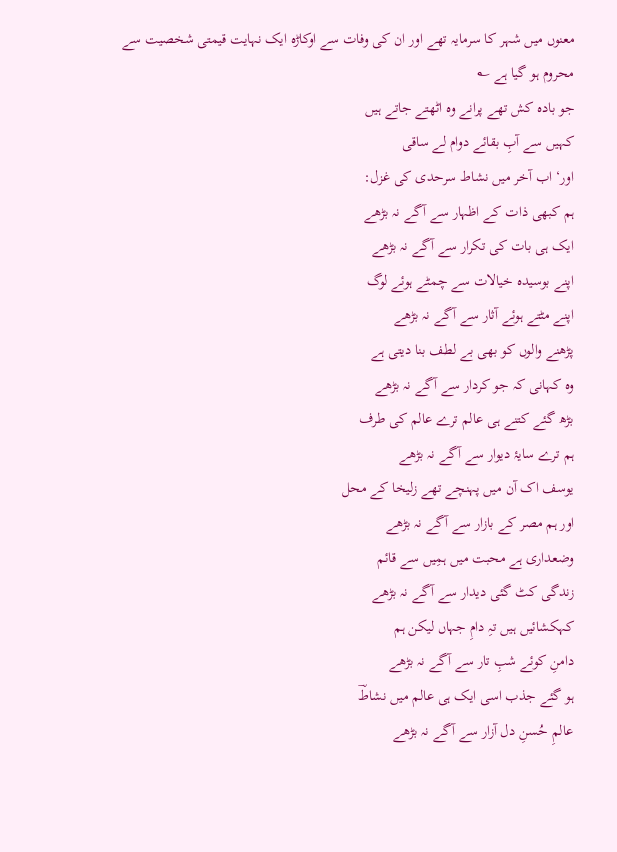معنوں میں شہر کا سرمایہ تھے اور ان کی وفات سے اوکاڑہ ایک نہایت قیمتی شخصیت سے محروم ہو گیا ہے ؎
جو بادہ کش تھے پرانے وہ اٹھتے جاتے ہیں
کہیں سے آبِ بقائے دوام لے ساقی
اور‘ اب آخر میں نشاط سرحدی کی غزل:
ہم کبھی ذات کے اظہار سے آگے نہ بڑھے
ایک ہی بات کی تکرار سے آگے نہ بڑھے
اپنے بوسیدہ خیالات سے چمٹے ہوئے لوگ
اپنے مٹتے ہوئے آثار سے آگے نہ بڑھے
پڑھنے والوں کو بھی بے لطف بنا دیتی ہے
وہ کہانی کہ جو کردار سے آگے نہ بڑھے
بڑھ گئے کتنے ہی عالم ترے عالم کی طرف
ہم ترے سایۂ دیوار سے آگے نہ بڑھے
یوسف اک آن میں پہنچے تھے زلیخا کے محل
اور ہم مصر کے بازار سے آگے نہ بڑھے
وضعداری ہے محبت میں ہمِیں سے قائم
زندگی کٹ گئی دیدار سے آگے نہ بڑھے
کہکشائیں ہیں تہِ دامِ جہاں لیکن ہم
دامنِ کوئے شبِ تار سے آگے نہ بڑھے
ہو گئے جذب اسی ایک ہی عالم میں نشاطؔ
عالمِ حُسنِ دل آزار سے آگے نہ بڑھے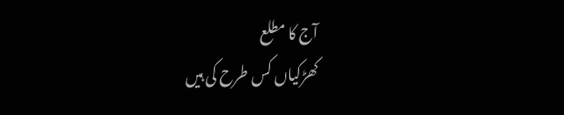آج کا مطلع
کھڑکیاں کس طرح کی ہیں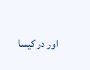اور در کیسا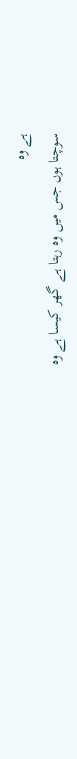ہے وہ
سوچتا ہوں جس میں وہ رہتا ہے گھر کیسا ہے وہ